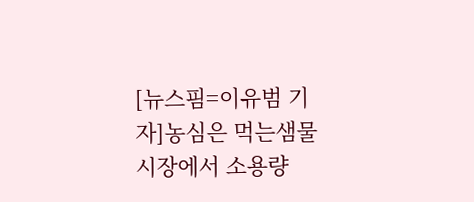[뉴스핌=이유범 기자]농심은 먹는샘물 시장에서 소용량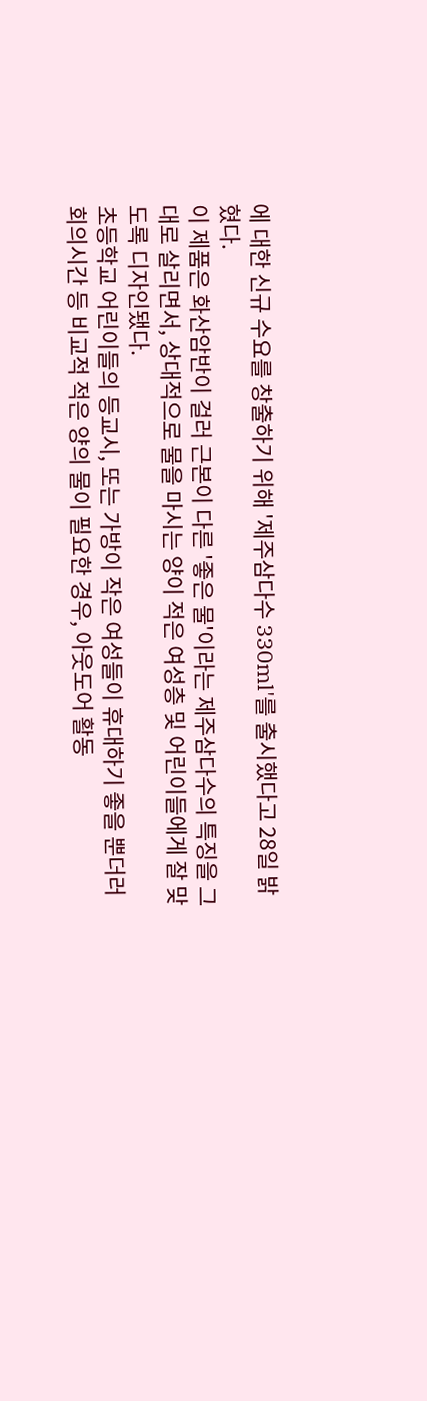에 대한 신규 수요를 창출하기 위해 '제주삼다수 330ml'를 출시했다고 28일 밝혔다.
이 제품은 화산암반이 걸러 근본이 다른 '좋은 물'이라는 제주삼다수의 특징을 그대로 살리면서, 상대적으로 물을 마시는 양이 적은 여성층 및 어린이들에게 잘 맞도록 디자인됐다.
초등학교 어린이들의 등교시, 또는 가방이 작은 여성들이 휴대하기 좋을 뿐더러 회의시간 등 비교적 적은 양의 물이 필요한 경우, 아웃도어 활동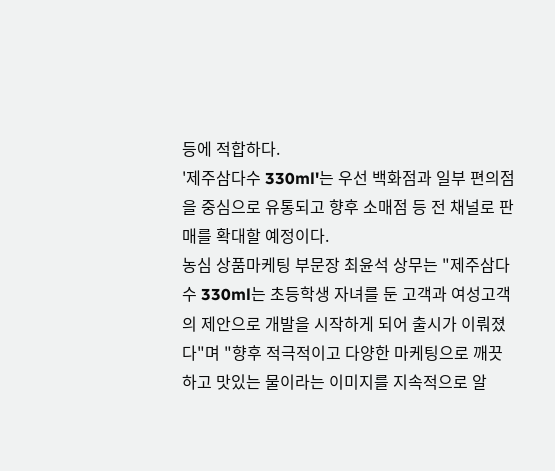등에 적합하다.
'제주삼다수 330ml'는 우선 백화점과 일부 편의점을 중심으로 유통되고 향후 소매점 등 전 채널로 판매를 확대할 예정이다.
농심 상품마케팅 부문장 최윤석 상무는 "제주삼다수 330ml는 초등학생 자녀를 둔 고객과 여성고객의 제안으로 개발을 시작하게 되어 출시가 이뤄졌다"며 "향후 적극적이고 다양한 마케팅으로 깨끗하고 맛있는 물이라는 이미지를 지속적으로 알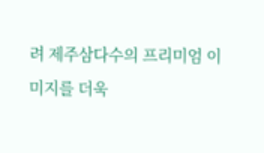려 제주삼다수의 프리미엄 이미지를 더욱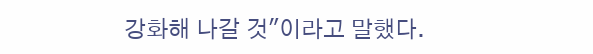강화해 나갈 것"이라고 말했다.